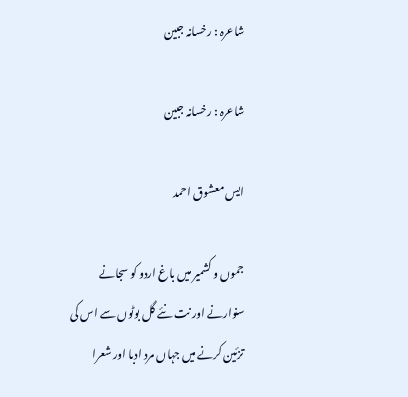شاعرہ : رخسانہ جبین

شاعرہ : رخسانہ جبین

ایس معشوق احمد

جموں و کشمیر میں باغ اردو کو سجانے سنوارنے اور نت نئے گل بوٹوں سے اس کی تزئین کرنے میں جہاں مرد ادبا اور شعرا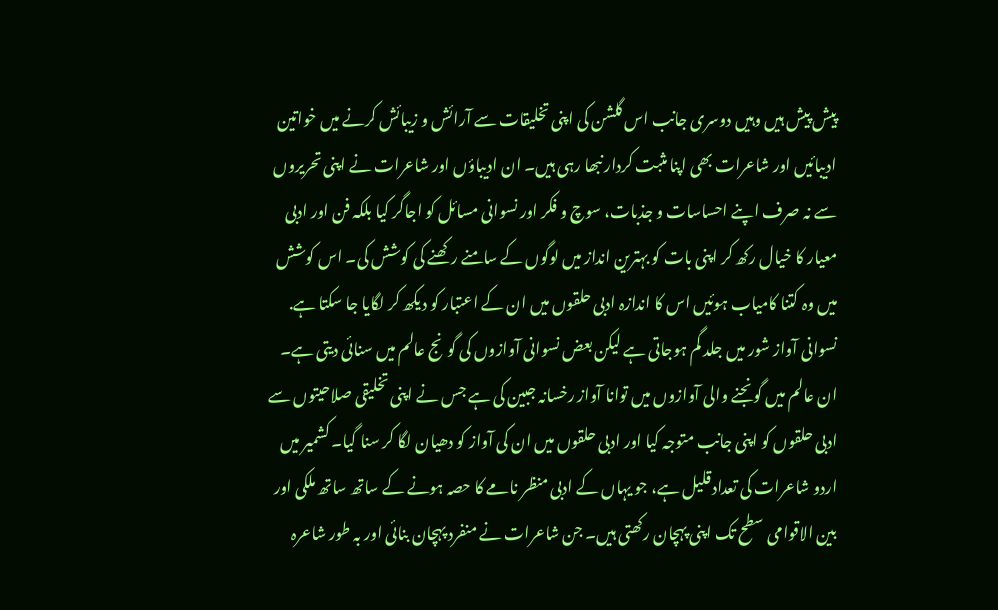پیش پیش ہیں وہیں دوسری جانب اس گلشن کی اپنی تخلیقات سے آرائش و زیبائش کرنے میں خواتین ادیبائیں اور شاعرات بھی اپنا مثبت کردار نبھا رہی ہیں۔ ان ادیباؤں اور شاعرات نے اپنی تحریروں سے نہ صرف اپنے احساسات و جذبات، سوچ و فکر اور نسوانی مسائل کو اجاگر کیا بلکہ فن اور ادبی معیار کا خیال رکھ کر اپنی بات کو بہترین انداز میں لوگوں کے سامنے رکھنے کی کوشش کی۔ اس کوشش میں وہ کتنا کامیاب ہوئیں اس کا اندازہ ادبی حلقوں میں ان کے اعتبار کو دیکھ کر لگایا جا سکتا ہے. نسوانی آواز شور میں جلد گم ہوجاتی ہے لیکن بعض نسوانی آوازوں کی گونج عالم میں سنائی دیتی ہے۔ ان عالم میں گونجنے والی آوازوں میں توانا آواز رخسانہ جبین کی ہے جس نے اپنی تخلیقی صلاحیتوں سے ادبی حلقوں کو اپنی جانب متوجہ کیا اور ادبی حلقوں میں ان کی آواز کو دھیان لگا کر سنا گیا۔ کشمیر میں اردو شاعرات کی تعداد قلیل ہے، جو یہاں کے ادبی منظر نامے کا حصہ ہونے کے ساتھ ساتھ ملکی اور بین الاقوامی سطح تک اپنی پہچان رکھتی ہیں۔ جن شاعرات نے منفرد پہچان بنائی اور بہ طور شاعرہ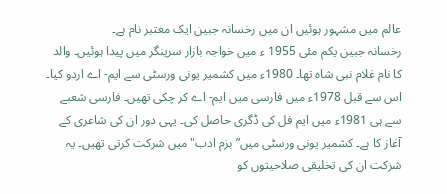عالم میں مشہور ہوئیں ان میں رخسانہ جبین ایک معتبر نام ہے۔
رخسانہ جبین یکم مئی 1955 ء میں خواجہ بازار سرینگر میں پیدا ہوئیں۔ والد کا نام غلام نبی شاہ تھا۔ 1980ء میں کشمیر یونی ورسٹی سے ایم- اے اردو کیا۔ اس سے قبل 1978ء میں فارسی میں ایم- اے کر چکی تھیں۔ فارسی شعبے سے ہی 1981ء میں ایم فل کی ڈگری حاصل کی۔ یہی دور ان کی شاعری کے آغاز کا ہے۔ کشمیر یونی ورسٹی میں” بزم ادب" میں شرکت کرتی تھیں۔ یہ شرکت ان کی تخلیقی صلاحیتوں کو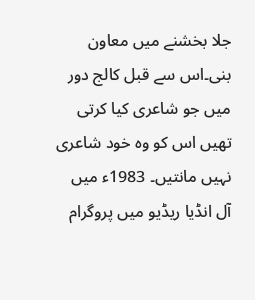جلا بخشنے میں معاون بنی۔اس سے قبل کالج دور میں جو شاعری کیا کرتی تھیں اس کو وہ خود شاعری نہیں مانتیں۔ 1983ء میں آل انڈیا ریڈیو میں پروگرام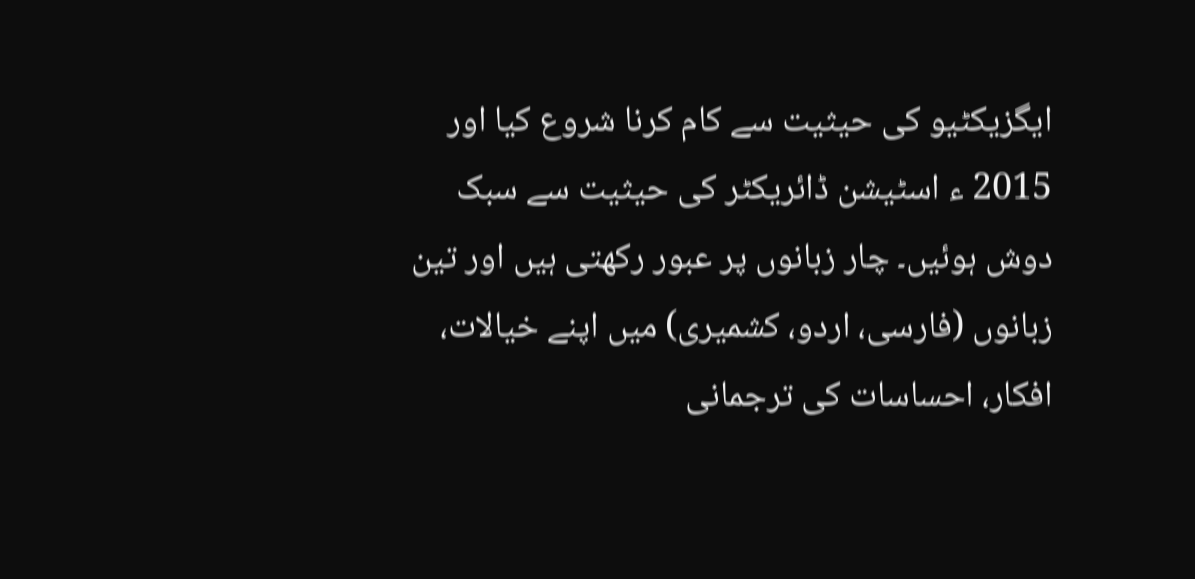ایگزیکٹیو کی حیثیت سے کام کرنا شروع کیا اور 2015 ء اسٹیشن ڈائریکٹر کی حیثیت سے سبک دوش ہوئیں۔ چار زبانوں پر عبور رکھتی ہیں اور تین زبانوں (فارسی، اردو، کشمیری) میں اپنے خیالات، افکار، احساسات کی ترجمانی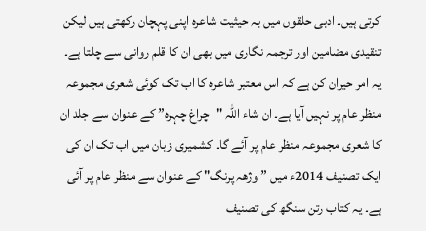کرتی ہیں۔ ادبی حلقوں میں بہ حیثیت شاعرہ اپنی پہچان رکھتی ہیں لیکن تنقیدی مضامین اور ترجمہ نگاری میں بھی ان کا قلم روانی سے چلتا ہے۔ یہ امر حیران کن ہے کہ اس معتبر شاعرہ کا اب تک کوئی شعری مجموعہ منظر عام پر نہیں آیا ہے۔ ان شاء اللہ "چراغ چہرہ” کے عنوان سے جلد ان کا شعری مجموعہ منظر عام پر آئے گا۔ کشمیری زبان میں اب تک ان کی ایک تصنیف 2014ء میں ” وژھہ پرنگ" کے عنوان سے منظر عام پر آئی ہے۔ یہ کتاب رتن سنگھ کی تصنیف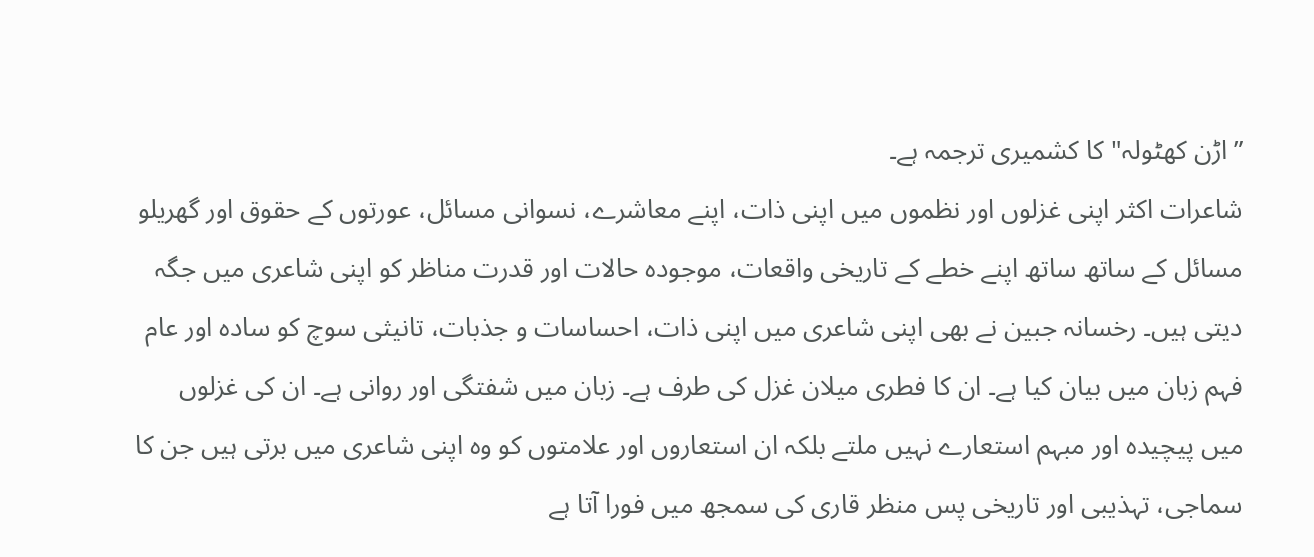” اڑن کھٹولہ" کا کشمیری ترجمہ ہے۔
شاعرات اکثر اپنی غزلوں اور نظموں میں اپنی ذات، اپنے معاشرے، نسوانی مسائل، عورتوں کے حقوق اور گھریلو مسائل کے ساتھ ساتھ اپنے خطے کے تاریخی واقعات، موجودہ حالات اور قدرت مناظر کو اپنی شاعری میں جگہ دیتی ہیں۔ رخسانہ جبین نے بھی اپنی شاعری میں اپنی ذات، احساسات و جذبات، تانیثی سوچ کو سادہ اور عام فہم زبان میں بیان کیا ہے۔ ان کا فطری میلان غزل کی طرف ہے۔ زبان میں شفتگی اور روانی ہے۔ ان کی غزلوں میں پیچیدہ اور مبہم استعارے نہیں ملتے بلکہ ان استعاروں اور علامتوں کو وہ اپنی شاعری میں برتی ہیں جن کا سماجی، تہذیبی اور تاریخی پس منظر قاری کی سمجھ میں فورا آتا ہے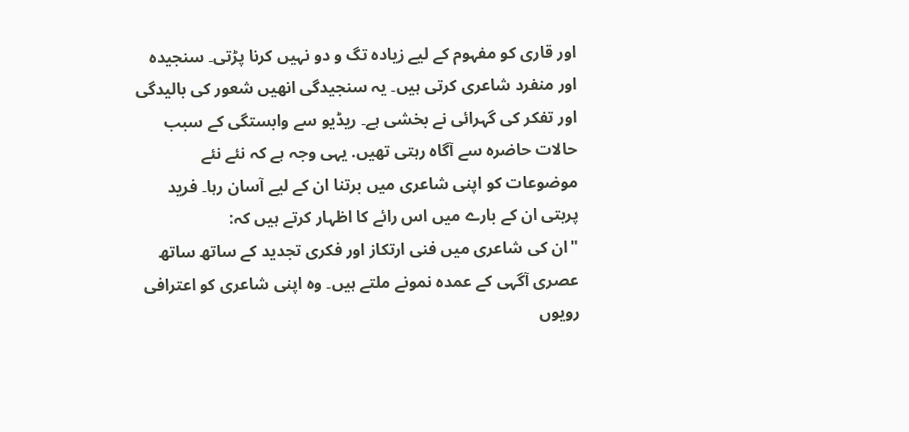اور قاری کو مفہوم کے لیے زیادہ تگ و دو نہیں کرنا پڑتی۔ سنجیدہ اور منفرد شاعری کرتی ہیں۔ یہ سنجیدگی انھیں شعور کی بالیدگی اور تفکر کی گہرائی نے بخشی ہے۔ ریڈیو سے وابستگی کے سبب حالات حاضرہ سے آگاہ رہتی تھیں. یہی وجہ ہے کہ نئے نئے موضوعات کو اپنی شاعری میں برتنا ان کے لیے آسان رہا۔ فرید پربتی ان کے بارے میں اس رائے کا اظہار کرتے ہیں کہ:
"ان کی شاعری میں فنی ارتکاز اور فکری تجدید کے ساتھ ساتھ عصری آگہی کے عمدہ نمونے ملتے ہیں۔ وہ اپنی شاعری کو اعترافی رویوں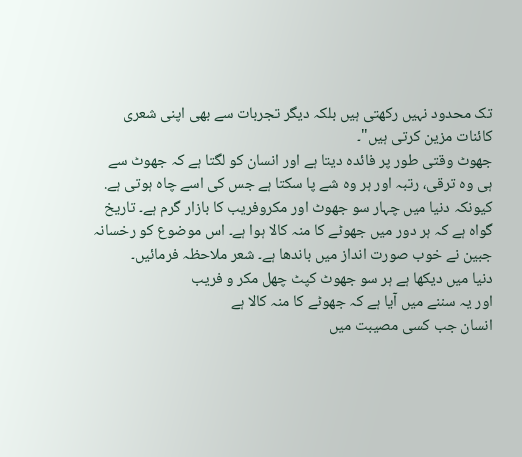تک محدود نہیں رکھتی ہیں بلکہ دیگر تجربات سے بھی اپنی شعری کائنات مزین کرتی ہیں"۔
جھوٹ وقتی طور پر فائدہ دیتا ہے اور انسان کو لگتا ہے کہ جھوٹ سے ہی وہ ترقی، رتبہ اور ہر وہ شے پا سکتا ہے جس کی اسے چاہ ہوتی ہے. کیونکہ دنیا میں چہار سو جھوٹ اور مکروفریب کا بازار گرم ہے۔ تاریخ گواہ ہے کہ ہر دور میں جھوٹے کا منہ کالا ہوا ہے۔ اس موضوع کو رخسانہ جبین نے خوب صورت انداز میں باندھا ہے۔ شعر ملاحظہ فرمائیں۔
دنیا میں دیکھا ہے ہر سو جھوٹ کپٹ چھل مکر و فریب
اور یہ سننے میں آیا ہے کہ جھوٹے کا منہ کالا ہے
انسان جب کسی مصیبت میں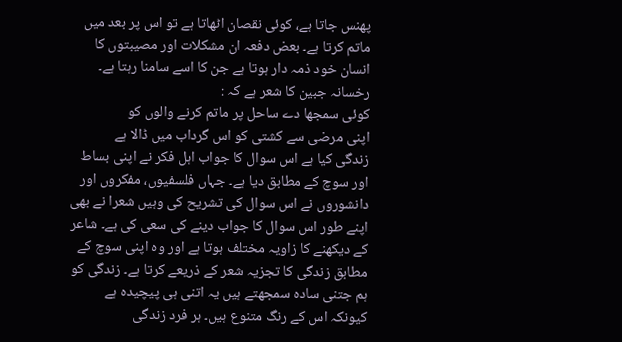پھنس جاتا ہے، کوئی نقصان اٹھاتا ہے تو اس پر بعد میں ماتم کرتا ہے۔ بعض دفعہ ان مشکلات اور مصیبتوں کا انسان خود ذمہ دار ہوتا ہے جن کا اسے سامنا رہتا ہے۔ رخسانہ جبین کا شعر ہے کہ :
کوئی سمجھا دے ساحل پر ماتم کرنے والوں کو
اپنی مرضی سے کشتی کو اس گرداب میں ڈالا ہے
زندگی کیا ہے اس سوال کا جواب اہل فکر نے اپنی بساط اور سوچ کے مطابق دیا ہے۔ جہاں فلسفیوں، مفکروں اور دانشوروں نے اس سوال کی تشریح کی وہیں شعرا نے بھی اپنے طور اس سوال کا جواب دینے کی سعی کی ہے۔ شاعر کے دیکھنے کا زاویہ مختلف ہوتا ہے اور وہ اپنی سوچ کے مطابق زندگی کا تجزیہ شعر کے ذریعے کرتا ہے۔ زندگی کو ہم جتنی سادہ سمجھتے ہیں یہ اتنی ہی پیچیدہ ہے کیونکہ اس کے رنگ متنوع ہیں۔ ہر فرد زندگی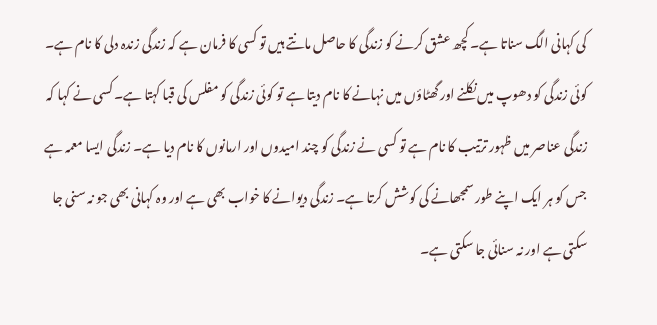کی کہانی الگ سناتا ہے۔ کچھ عشق کرنے کو زندگی کا حاصل مانتے ہیں تو کسی کا فرمان ہے کہ زندگی زندہ دلی کا نام ہے۔ کوئی زندگی کو دھوپ میں نکلنے اور گھٹاؤں میں نہانے کا نام دیتا ہے تو کوئی زندگی کو مفلس کی قبا کہتا ہے۔ کسی نے کہا کہ زندگی عناصر میں ظہور ترتیب کا نام ہے تو کسی نے زندگی کو چند امیدوں اور ارمانوں کا نام دیا ہے۔ زندگی ایسا معمہ ہے جس کو ہر ایک اپنے طور سمجھانے کی کوشش کرتا ہے۔ زندگی دیوانے کا خواب بھی ہے اور وہ کہانی بھی جو نہ سنی جا سکتی ہے اور نہ سنائی جا سکتی ہے۔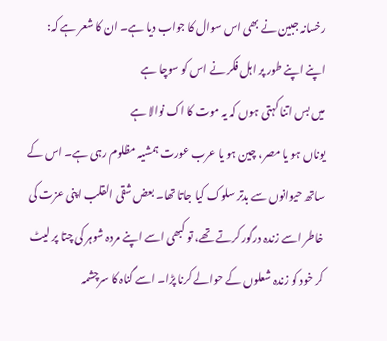رخسانہ جبین نے بھی اس سوال کا جواب دیا ہے۔ ان کا شعر ہے کہ:
اپنے اپنے طور پر اہل فکر نے اس کو سوچا ہے
میں بس اتنا کہتی ہوں کہ یہ موت کا اک نوالا ہے
یوناں ہو یا مصر، چین ہو یا عرب عورت ہمشیہ مظلوم رہی ہے۔ اس کے ساتھ حیوانوں سے بدتر سلوک کیا جاتا تھا۔ بعض شقی القلب اپنی عزت کی خاطر اسے زندہ درگور کرتے تھے، تو کبھی اسے اپنے مردہ شوہر کی چتا پر لیٹ کر خود کو زندہ شعلوں کے حوالے کرنا پڑا۔ اسے گناہ کا سرچشمہ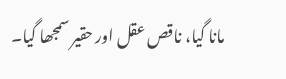مانا گیا، ناقص عقل اور حقیر سمجھا گیا۔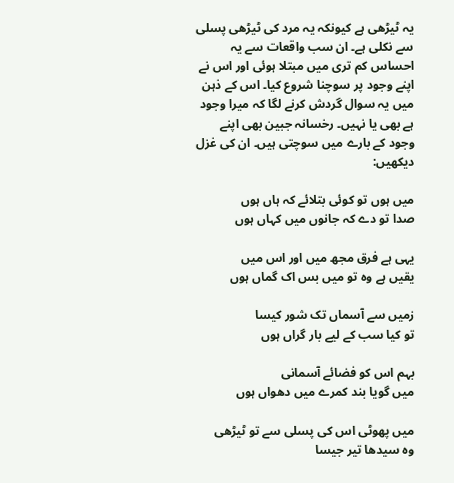یہ ٹیڑھی ہے کیونکہ یہ مرد کی ٹیڑھی پسلی سے نکلی ہے۔ ان سب واقعات سے یہ احساس کم تری میں مبتلا ہوئی اور اس نے اپنے وجود پر سوچنا شروع کیا۔ اس کے ذہن میں یہ سوال گردش کرنے لگا کہ میرا وجود ہے بھی یا نہیں۔ رخسانہ جبین بھی اپنے وجود کے بارے میں سوچتی ہیں۔ ان کی غزل دیکھیں:

میں ہوں تو کوئی بتلائے کہ ہاں ہوں
صدا تو دے کہ جانوں میں کہاں ہوں

یہی ہے فرق مجھ میں اور اس میں
یقیں ہے وہ تو میں بس اک گماں ہوں

زمیں سے آسماں تک شور کیسا
تو کیا سب کے لیے بار گراں ہوں

بہم اس کو فضائے آسمانی
میں گویا بند کمرے میں دھواں ہوں

میں پھوٹی اس کی پسلی سے تو ٹیڑھی
وہ سیدھا تیر جیسا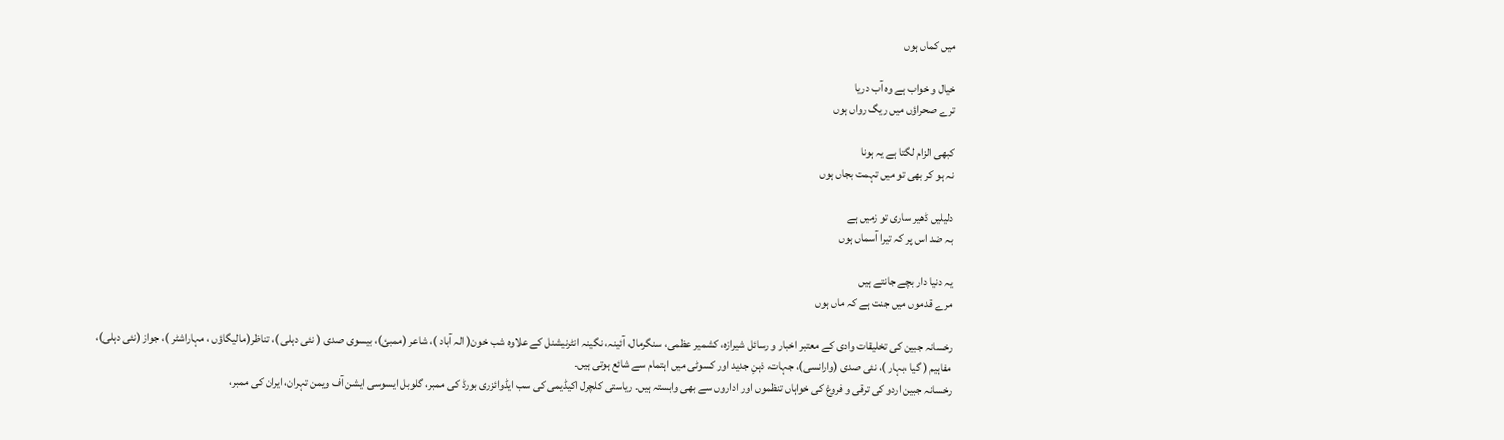میں کماں ہوں

خیال و خواب ہے وہ آب دریا
ترے صحراؤں میں ریگ رواں ہوں

کبھی الزام لگتا ہے یہ ہونا
نہ ہو کر بھی تو میں تہمت بجاں ہوں

دلیلیں ڈھیر ساری تو زمیں ہے
بہ ضد اس پر کہ تیرا آسماں ہوں

یہ دنیا دار بچے جانتے ہیں
مرے قدموں میں جنت ہے کہ ماں ہوں

رخسانہ جبین کی تخلیقات وادی کے معتبر اخبار و رسائل شیرازہ، کشمیر عظمی، سنگرمال، آئینہ، نگینہ انٹرنیشنل کے علاوہ شب خون( الہ آباد )، شاعر (ممبئ)، بیسوی صدی ( نئی دہلی )، تناظر(مالیگاؤں ، مہاراشٹر )، جواز (نئی دہلی)، مفاہیم ( گیا ،بہار )، نئی صدی (وارانسی)، جہات، ذہنِ جدید اور کسوٹی میں اہتمام سے شائع ہوتی ہیں۔
رخسانہ جبین اردو کی ترقی و فروغ کی خواہاں تنظموں اور اداروں سے بھی وابستہ ہیں۔ ریاستی کلچرل اکیڈیمی کی سب ایڈوائزری بورڈ کی ممبر، گلوبل ایسوسی ایشن آف ویمن تہران، ایران کی ممبر،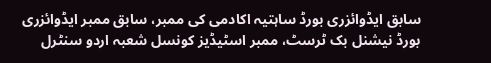سابق ایڈوائزری بورڈ ساہتیہ اکادمی کی ممبر، سابق ممبر ایڈوائزری بورڈ نیشنل بک ٹرسٹ، ممبر اسٹیڈیز کونسل شعبہ اردو سنٹرل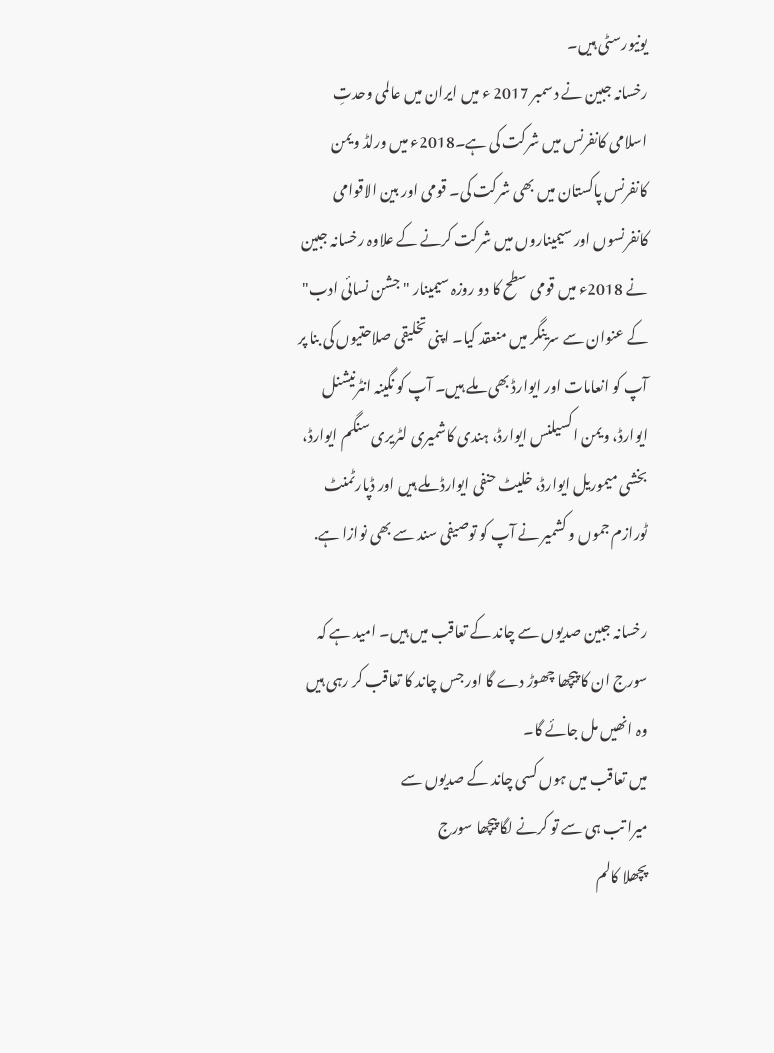یونیورسٹی ہیں۔
رخسانہ جبین نے دسمبر 2017 ء میں ایران میں عالمی وحدتِ اسلامی کانفرنس میں شرکت کی ہے۔2018ء میں ورلڈ ویمن کانفرنس پاکستان میں بھی شرکت کی۔ قومی اور بین الاقوامی کانفرنسوں اور سیمیناروں میں شرکت کرنے کے علاوہ رخسانہ جبین نے 2018ء میں قومی سطح کا دو روزہ سیمینار "جشن نسائی ادب" کے عنوان سے سرینگر میں منعقد کیا۔ اپنی تخلیقی صلاحتیوں کی بنا پر آپ کو انعامات اور ایوارڈ بھی ملے ہیں۔ آپ کو نگینہ انٹرنیشنل ایوارڈ، ویمن اکسیلنس ایوارڈ، ہندی کاشمیری لٹریری سنگم ایوارڈ، بخشی میموریل ایوارڈ، خلیٹ حنفی ایوارڈ ملے ہیں اور ڈپارٹمنٹ ٹورازم جموں و کشمیر نے آپ کو توصیفی سند سے بھی نوازا ہے.

رخسانہ جبین صدیوں سے چاند کے تعاقب میں ہیں۔ امید ہے کہ سورج ان کا پیچھا چھوڑ دے گا اور جس چاند کا تعاقب کر رہی ہیں وہ انھیں مل جائے گا۔
میں تعاقب میں ہوں کسی چاند کے صدیوں سے
میرا تب ہی سے تو کرنے لگا پیچھا سورج
پچھلا کالم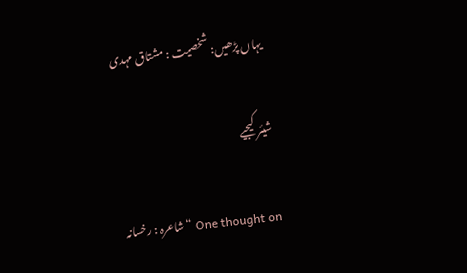یہاں پڑھیں: شخصیت : مشتاق مہدی

شیئر کیجیے

One thought on “شاعرہ : رخسانہ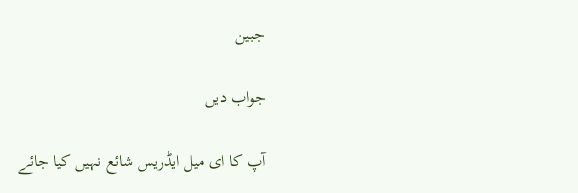جبین

جواب دیں

آپ کا ای میل ایڈریس شائع نہیں کیا جائے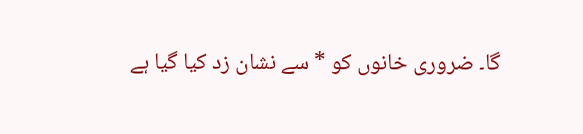گا۔ ضروری خانوں کو * سے نشان زد کیا گیا ہے